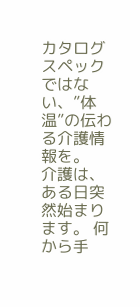カタログスペックではない、”体温”の伝わる介護情報を。
介護は、ある日突然始まります。 何から手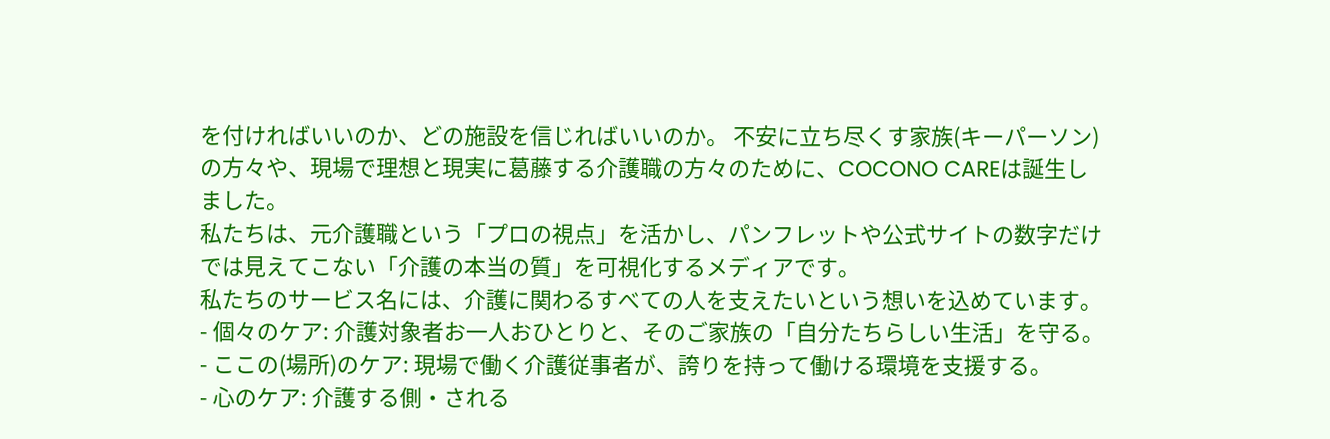を付ければいいのか、どの施設を信じればいいのか。 不安に立ち尽くす家族(キーパーソン)の方々や、現場で理想と現実に葛藤する介護職の方々のために、COCONO CAREは誕生しました。
私たちは、元介護職という「プロの視点」を活かし、パンフレットや公式サイトの数字だけでは見えてこない「介護の本当の質」を可視化するメディアです。
私たちのサービス名には、介護に関わるすべての人を支えたいという想いを込めています。
- 個々のケア: 介護対象者お一人おひとりと、そのご家族の「自分たちらしい生活」を守る。
- ここの(場所)のケア: 現場で働く介護従事者が、誇りを持って働ける環境を支援する。
- 心のケア: 介護する側・される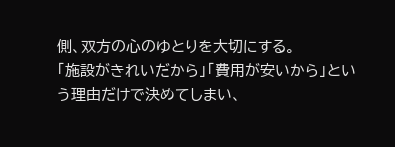側、双方の心のゆとりを大切にする。
「施設がきれいだから」「費用が安いから」という理由だけで決めてしまい、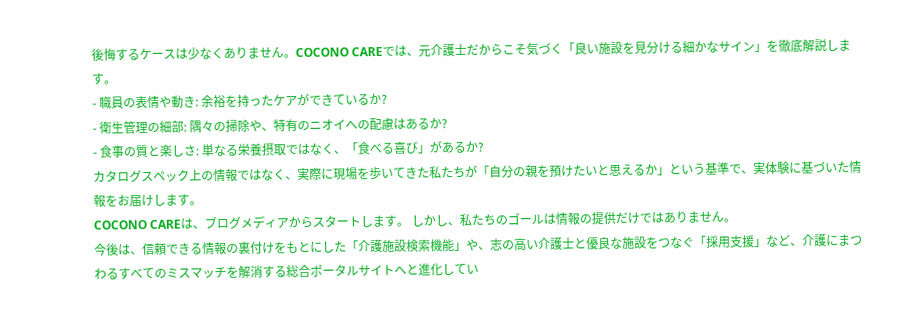後悔するケースは少なくありません。COCONO CAREでは、元介護士だからこそ気づく「良い施設を見分ける細かなサイン」を徹底解説します。
- 職員の表情や動き: 余裕を持ったケアができているか?
- 衛生管理の細部: 隅々の掃除や、特有のニオイへの配慮はあるか?
- 食事の質と楽しさ: 単なる栄養摂取ではなく、「食べる喜び」があるか?
カタログスペック上の情報ではなく、実際に現場を歩いてきた私たちが「自分の親を預けたいと思えるか」という基準で、実体験に基づいた情報をお届けします。
COCONO CAREは、ブログメディアからスタートします。 しかし、私たちのゴールは情報の提供だけではありません。
今後は、信頼できる情報の裏付けをもとにした「介護施設検索機能」や、志の高い介護士と優良な施設をつなぐ「採用支援」など、介護にまつわるすべてのミスマッチを解消する総合ポータルサイトへと進化してい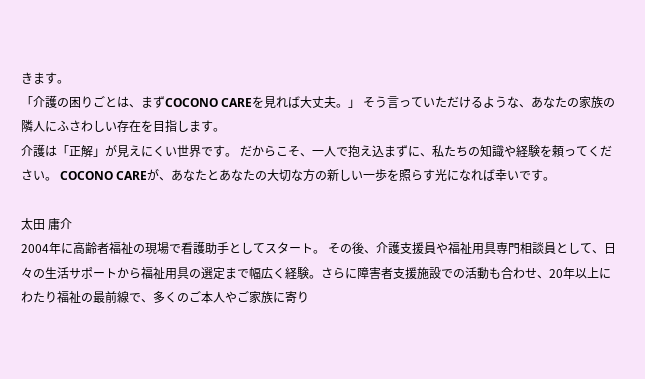きます。
「介護の困りごとは、まずCOCONO CAREを見れば大丈夫。」 そう言っていただけるような、あなたの家族の隣人にふさわしい存在を目指します。
介護は「正解」が見えにくい世界です。 だからこそ、一人で抱え込まずに、私たちの知識や経験を頼ってください。 COCONO CAREが、あなたとあなたの大切な方の新しい一歩を照らす光になれば幸いです。

太田 庸介
2004年に高齢者福祉の現場で看護助手としてスタート。 その後、介護支援員や福祉用具専門相談員として、日々の生活サポートから福祉用具の選定まで幅広く経験。さらに障害者支援施設での活動も合わせ、20年以上にわたり福祉の最前線で、多くのご本人やご家族に寄り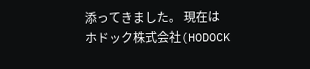添ってきました。 現在はホドック株式会社(HODOCK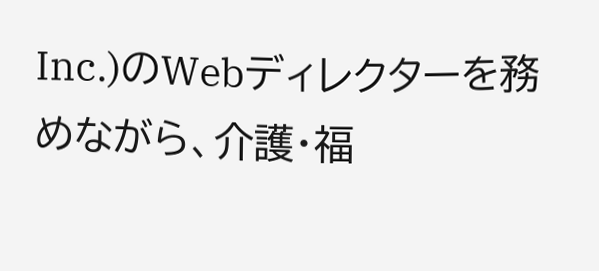Inc.)のWebディレクターを務めながら、介護・福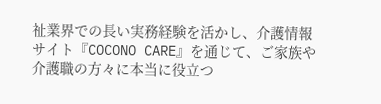祉業界での長い実務経験を活かし、介護情報サイト『COCONO CARE』を通じて、ご家族や介護職の方々に本当に役立つ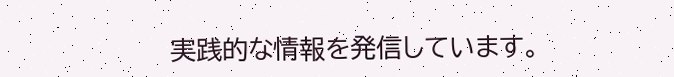実践的な情報を発信しています。